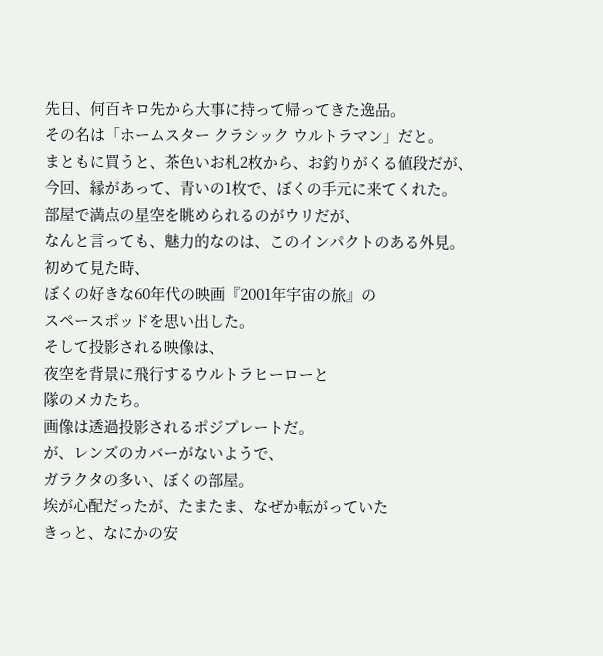先日、何百キロ先から大事に持って帰ってきた逸品。
その名は「ホームスター クラシック ウルトラマン」だと。
まともに買うと、茶色いお札2枚から、お釣りがくる値段だが、
今回、縁があって、青いの1枚で、ぼくの手元に来てくれた。
部屋で満点の星空を眺められるのがウリだが、
なんと言っても、魅力的なのは、このインパクトのある外見。
初めて見た時、
ぼくの好きな60年代の映画『2001年宇宙の旅』の
スペースポッドを思い出した。
そして投影される映像は、
夜空を背景に飛行するウルトラヒーローと
隊のメカたち。
画像は透過投影されるポジプレートだ。
が、レンズのカバーがないようで、
ガラクタの多い、ぼくの部屋。
埃が心配だったが、たまたま、なぜか転がっていた
きっと、なにかの安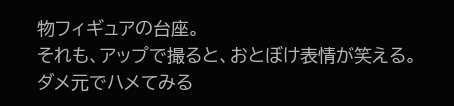物フィギュアの台座。
それも、アップで撮ると、おとぼけ表情が笑える。
ダメ元でハメてみる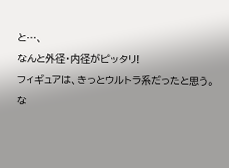と…、
なんと外径・内径がピッタリ!
フィギュアは、きっとウルトラ系だったと思う。
な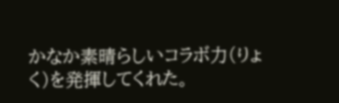かなか素晴らしいコラボ力(りょく)を発揮してくれた。